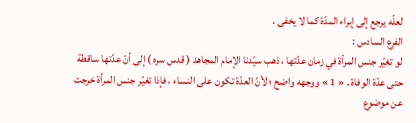لعلّه يرجع إلى إبراء المدّة كما لا يخفى .
الفرع السادس :
لو تغيّر جنس المرأة في زمان عدّتها ، ذهب سيّدنا الإمام المجاهد ( قدس سره ) إلى أنّ عدّتها ساقطة حتى عدّة الوفاة . « 1 » ووجهه واضح ؛ لأنّ العدّة تكون على النساء ، فإذا تغيّر جنس المرأة خرجت عن موضوع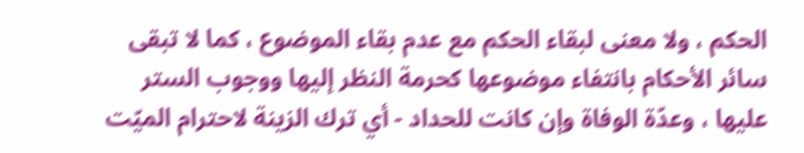الحكم ، ولا معنى لبقاء الحكم مع عدم بقاء الموضوع ، كما لا تبقى سائر الأحكام بانتفاء موضوعها كحرمة النظر إليها ووجوب الستر عليها ، وعدّة الوفاة وإن كانت للحداد - أي ترك الزينة لاحترام الميّت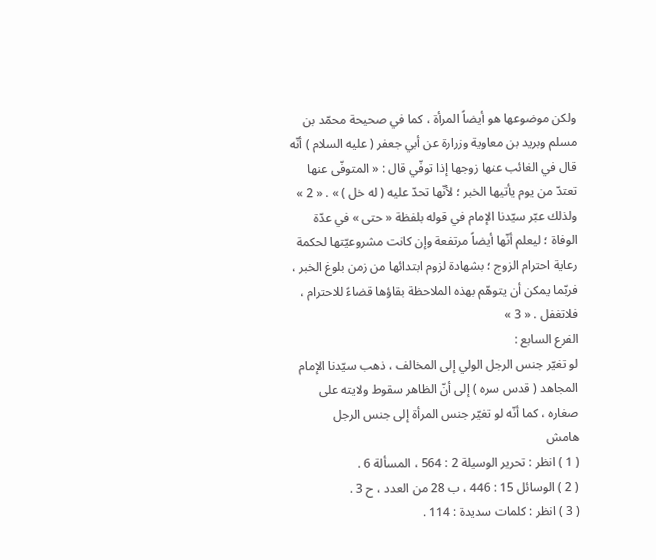ولكن موضوعها هو أيضاً المرأة ، كما في صحيحة محمّد بن مسلم وبريد بن معاوية وزرارة عن أبي جعفر ( عليه السلام ) أنّه قال في الغائب عنها زوجها إذا توفّي قال : « المتوفّى عنها تعتدّ من يوم يأتيها الخبر ؛ لأنّها تحدّ عليه ( له خل ) » . « 2 »
ولذلك عبّر سيّدنا الإمام في قوله بلفظة « حتى » في عدّة الوفاة ؛ ليعلم أنّها أيضاً مرتفعة وإن كانت مشروعيّتها لحكمة رعاية احترام الزوج ؛ بشهادة لزوم ابتدائها من زمن بلوغ الخبر ، فربّما يمكن أن يتوهّم بهذه الملاحظة بقاؤها قضاءً للاحترام ، فلاتغفل . « 3 »
الفرع السابع :
لو تغيّر جنس الرجل الولي إلى المخالف ، ذهب سيّدنا الإمام المجاهد ( قدس سره ) إلى أنّ الظاهر سقوط ولايته على صغاره ، كما أنّه لو تغيّر جنس المرأة إلى جنس الرجل
هامش
( 1 ) انظر : تحرير الوسيلة 2 : 564 ، المسألة 6 .
( 2 ) الوسائل 15 : 446 ، ب 28 من العدد ، ح 3 .
( 3 ) انظر : كلمات سديدة : 114 .